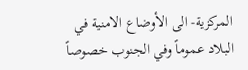المركزية- الى الأوضاع الامنية في البلاد عموماً وفي الجنوب خصوصاً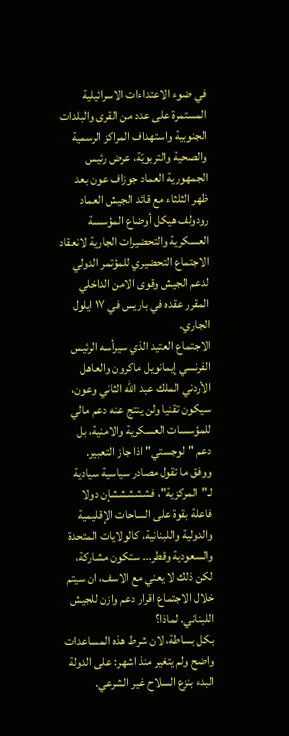في ضوء الاعتداءات الاسرائيلية المستمرة على عدد من القرى والبلدات الجنوبية واستهداف المراكز الرسمية والصحية والتربويّة، عرض رئيس الجمهورية العماد جوزاف عون بعد ظهر الثلثاء مع قائد الجيش العماد رودولف هيكل أوضاع المؤسسة العسكرية والتحضيرات الجارية لانعقاد الاجتماع التحضيري للمؤتمر الدولي لدعم الجيش وقوى الامن الداخلي المقرر عقده في باريس في ١٧ ايلول الجاري.
الاجتماع العتيد الذي سيرأسه الرئيس الفرنسي إيمانويل ماكرون والعاهل الأردني الملك عبد الله الثاني وعون، سيكون تقنيا ولن ينتج عنه دعم مالي للمؤسسات العسكرية والامنية، بل دعم "لوجستي" اذا جاز التعبير.
ووفق ما تقول مصادر سياسية سيادية لـ"المركزية"، فشششششإن دولا فاعلة بقوة على الساحات الإقليمية والدولية واللبنانية، كالولايات المتحدة والسعودية وقطر... ستكون مشاركة، لكن ذلك لا يعني مع الاسف، ان سيتم خلال الاجتماع اقرار دعم وازن للجيش اللبناني. لماذا؟
بكل بساطة، لان شرط هذه المساعدات واضح ولم يتغير منذ اشهر: على الدولة البدء بنزع السلاح غير الشرعي.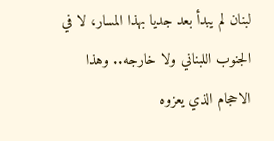لبنان لم يبدأ بعد جديا بهذا المسار، لا في الجنوب اللبناني ولا خارجه.. وهذا الاحجام الذي يعزوه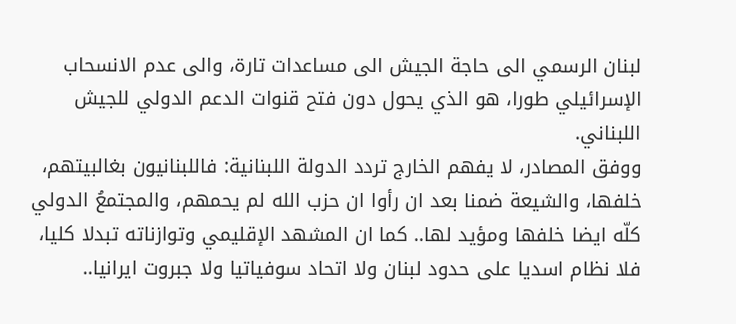لبنان الرسمي الى حاجة الجيش الى مساعدات تارة، والى عدم الانسحاب الإسرائيلي طورا، هو الذي يحول دون فتح قنوات الدعم الدولي للجيش اللبناني.
ووفق المصادر، لا يفهم الخارج تردد الدولة اللبنانية: فاللبنانيون بغالبيتهم، خلفها، والشيعة ضمنا بعد ان رأوا ان حزب الله لم يحمهم، والمجتمعُ الدولي كلّه ايضا خلفها ومؤيد لها.. كما ان المشهد الإقليمي وتوازناته تبدلا كليا، فلا نظام اسديا على حدود لبنان ولا اتحاد سوفياتيا ولا جبروت ايرانيا..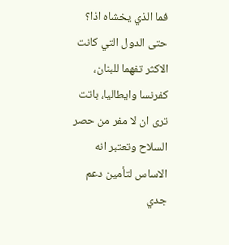فما الذي يخشاه اذا؟
حتى الدول التي كانت الاكثر تفهما للبنان، كفرنسا وايطاليا، باتت ترى ان لا مفر من حصر السلاح وتعتبر انه الاساس لتأمين دعم جدي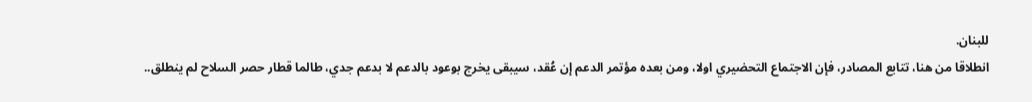للبنان.
انطلاقا من هنا، تتابع المصادر، فإن الاجتماع التحضيري اولا، ومن بعده مؤتمر الدعم إن عُقد، سيبقى يخرج بوعود بالدعم لا بدعم جدي، طالما قطار حصر السلاح لم ينطلق..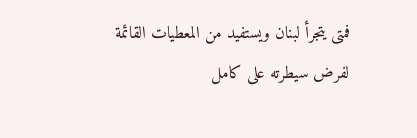فمتى يتجرأ لبنان ويستفيد من المعطيات القائمة لفرض سيطرته على كامل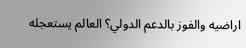اراضيه والفوز بالدعم الدولي؟ العالم يستعجله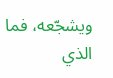ويشجّعه، فما الذي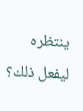ينتظره ليفعل ذلك؟